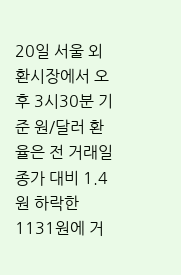20일 서울 외환시장에서 오후 3시30분 기준 원/달러 환율은 전 거래일 종가 대비 1.4원 하락한 1131원에 거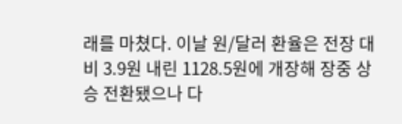래를 마쳤다. 이날 원/달러 환율은 전장 대비 3.9원 내린 1128.5원에 개장해 장중 상승 전환됐으나 다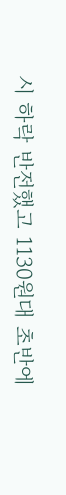시 하락 반전했고 1130원대 초반에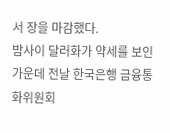서 장을 마감했다.
밤사이 달러화가 약세를 보인 가운데 전날 한국은행 금융통화위원회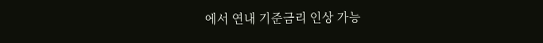에서 연내 기준금리 인상 가능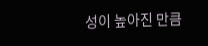성이 높아진 만큼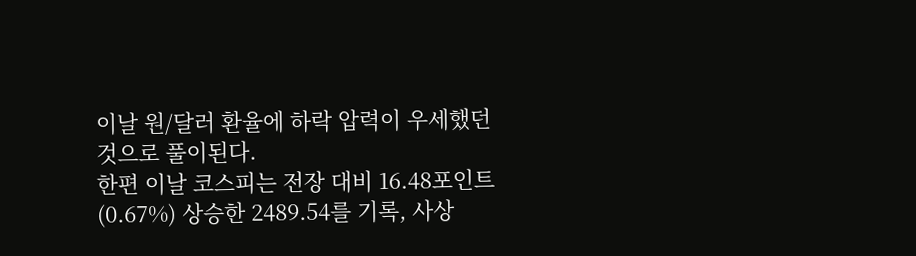이날 원/달러 환율에 하락 압력이 우세했던 것으로 풀이된다.
한편 이날 코스피는 전장 대비 16.48포인트(0.67%) 상승한 2489.54를 기록, 사상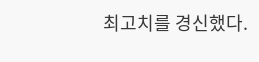최고치를 경신했다.